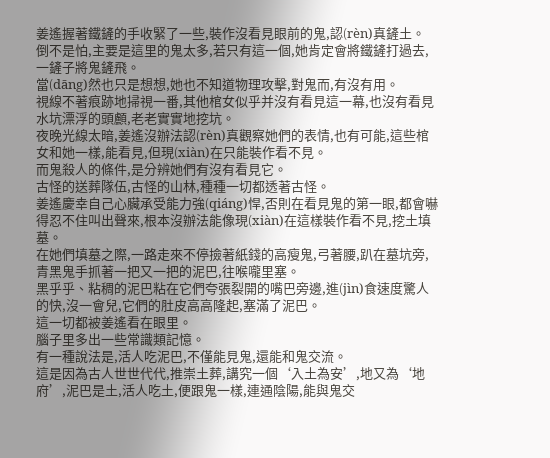姜遙握著鐵鏟的手收緊了一些,裝作沒看見眼前的鬼,認(rèn)真鏟土。
倒不是怕,主要是這里的鬼太多,若只有這一個,她肯定會將鐵鏟打過去,一鏟子將鬼鏟飛。
當(dāng)然也只是想想,她也不知道物理攻擊,對鬼而,有沒有用。
視線不著痕跡地掃視一番,其他棺女似乎并沒有看見這一幕,也沒有看見水坑漂浮的頭顱,老老實實地挖坑。
夜晚光線太暗,姜遙沒辦法認(rèn)真觀察她們的表情,也有可能,這些棺女和她一樣,能看見,但現(xiàn)在只能裝作看不見。
而鬼殺人的條件,是分辨她們有沒有看見它。
古怪的送葬隊伍,古怪的山林,種種一切都透著古怪。
姜遙慶幸自己心臟承受能力強(qiáng)悍,否則在看見鬼的第一眼,都會嚇得忍不住叫出聲來,根本沒辦法能像現(xiàn)在這樣裝作看不見,挖土填墓。
在她們填墓之際,一路走來不停撿著紙錢的高瘦鬼,弓著腰,趴在墓坑旁,青黑鬼手抓著一把又一把的泥巴,往喉嚨里塞。
黑乎乎、粘稠的泥巴粘在它們夸張裂開的嘴巴旁邊,進(jìn)食速度驚人的快,沒一會兒,它們的肚皮高高隆起,塞滿了泥巴。
這一切都被姜遙看在眼里。
腦子里多出一些常識類記憶。
有一種說法是,活人吃泥巴,不僅能見鬼,還能和鬼交流。
這是因為古人世世代代,推崇土葬,講究一個‘入土為安’,地又為‘地府’,泥巴是土,活人吃土,便跟鬼一樣,連通陰陽,能與鬼交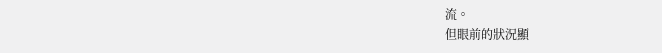流。
但眼前的狀況顯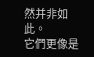然并非如此。
它們更像是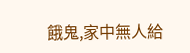餓鬼,家中無人給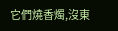它們燒香燭,沒東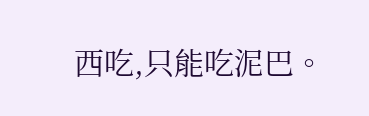西吃,只能吃泥巴。